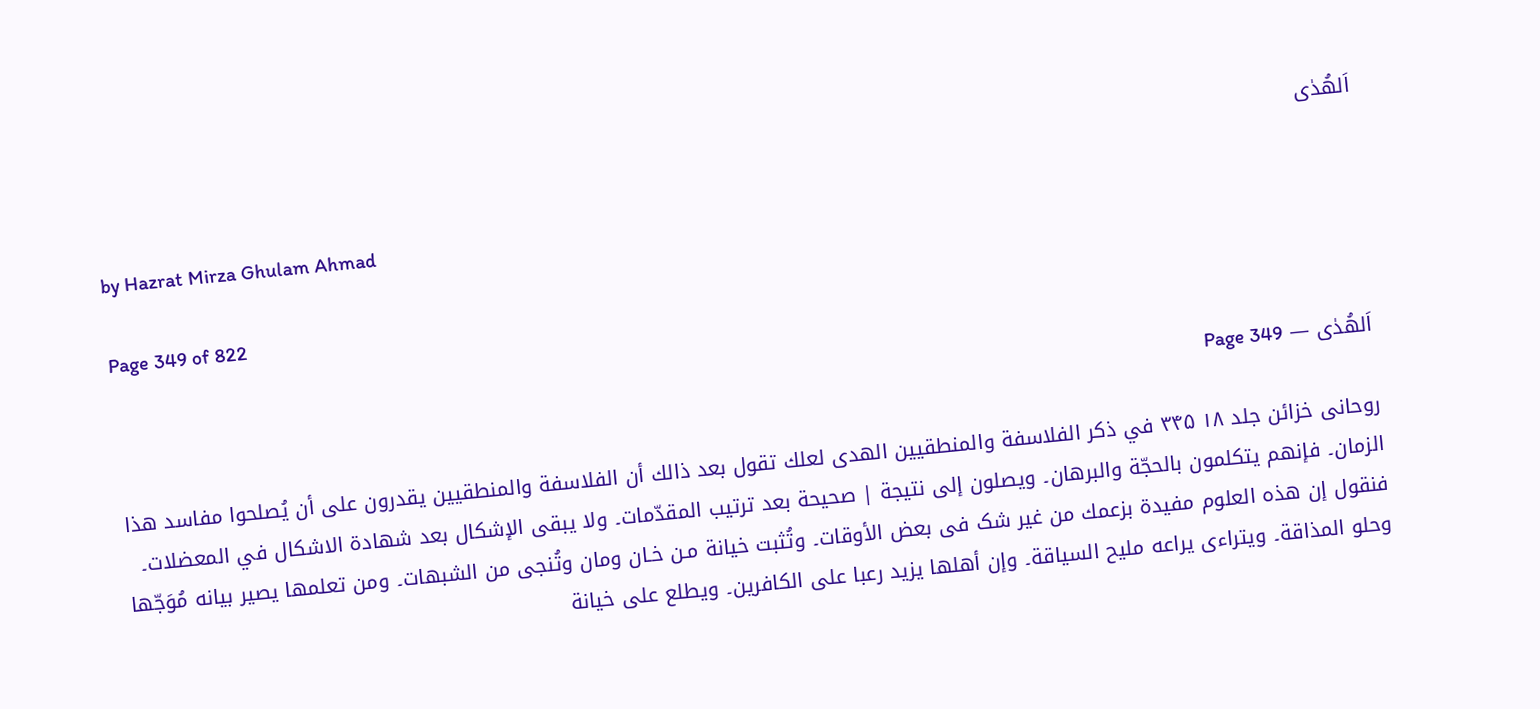اَلھُدٰی

by Hazrat Mirza Ghulam Ahmad

Page 349 of 822

اَلھُدٰی — Page 349

روحانی خزائن جلد ۱۸ ۳۴۵ في ذكر الفلاسفة والمنطقيين الهدى لعلك تقول بعد ذالك أن الفلاسفة والمنطقيين يقدرون على أن يُصلحوا مفاسد هذا الزمان۔ فإنهم يتكلمون بالحجّة والبرهان۔ ويصلون إلى نتيجة | صحيحة بعد ترتيب المقدّمات۔ ولا يبقى الإشكال بعد شهادة الاشكال في المعضلات۔ فنقول إن هذه العلوم مفيدة بزعمك من غیر شک فی بعض الأوقات۔ وتُثبت خيانة مـن خـان ومان وتُنجى من الشبهات۔ ومن تعلمها يصير بيانه مُوَجّها وحلو المذاقة۔ ويتراءى يراعه مليح السياقة۔ وإن أهلها يزيد رعبا على الكافرين۔ ويطلع على خيانة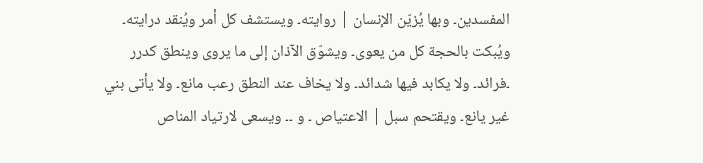المفسدين۔ وبها يُزيّن الإنسان | روايته۔ ويستشف كل أمر ويُنقد درايته۔ ويُبكت بالحجة كل من يعوى۔ ويشوّق الآذان إلى ما يروى وينطق كدرر ۔فرائد۔ ولا يكابد فيها شدائد۔ ولا يخاف عند النطق رعب مانع۔ ولا يأتى بني غير يانع۔ ويقتحم سبل | الاعتياص ۔ و ۔۔ ويسعى لارتياد المناص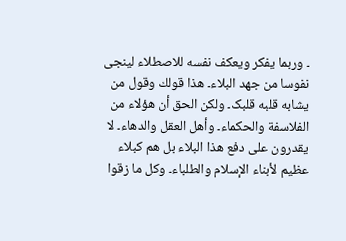۔ وربما يفكر ويعكف نفسه للاصطلاء لينجى نفوسا من جهد البلاء۔ هذا قولك وقول من يشابه قلبه قلبک۔ ولكن الحق أن هؤلاء من الفلاسفة والحكماء۔ وأهل العقل والدهاء۔ لا يقدرون على دفع هذا البلاء بل هم كبلاء عظيم لأبناء الإسلام والطلباء۔ وكل ما زقوا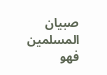صبيان المسلمين فهو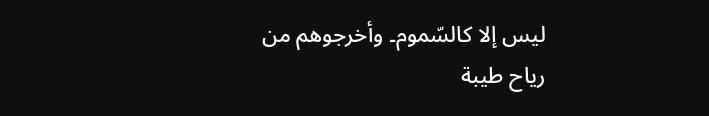ليس إلا كالسّموم۔ وأخرجوهم من رياح طيبة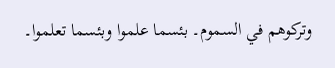وتركوهم في السموم۔ بئسما علموا وبئسما تعلموا۔